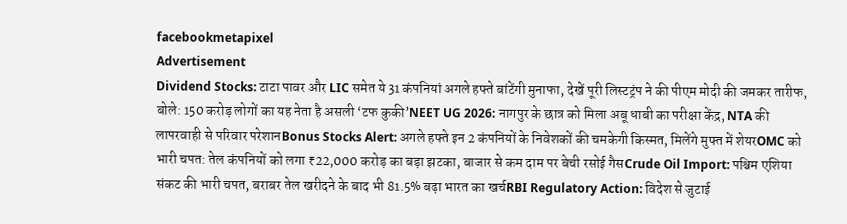facebookmetapixel
Advertisement
Dividend Stocks: टाटा पावर और LIC समेत ये 31 कंपनियां अगले हफ्ते बांटेंगी मुनाफा, देखें पूरी लिस्टट्रंप ने की पीएम मोदी की जमकर तारीफ, बोले: 150 करोड़ लोगों का यह नेता है असली ‘टफ कुकी’NEET UG 2026: नागपुर के छात्र को मिला अबू धाबी का परीक्षा केंद्र, NTA की लापरवाही से परिवार परेशानBonus Stocks Alert: अगले हफ्ते इन 2 कंपनियों के निवेशकों की चमकेगी किस्मत, मिलेंगे मुफ्त में शेयरOMC को भारी चपत: तेल कंपनियों को लगा ₹22,000 करोड़ का बड़ा झटका, बाजार से कम दाम पर बेची रसोई गैसCrude Oil Import: पश्चिम एशिया संकट की भारी चपत, बराबर तेल खरीदने के बाद भी 81.5% बढ़ा भारत का खर्चRBI Regulatory Action: विदेश से जुटाई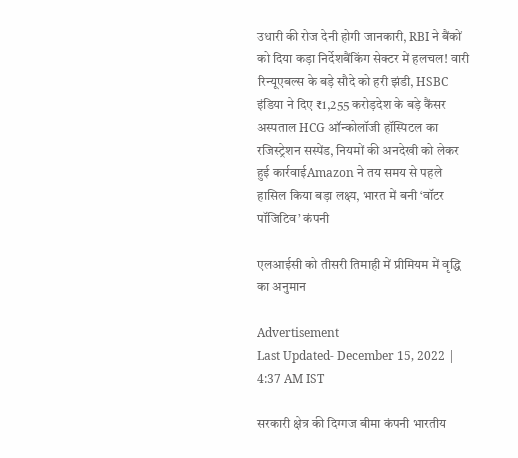उधारी की रोज देनी होगी जानकारी, RBI ने बैंकों को दिया कड़ा निर्देशबैंकिंग सेक्टर में हलचल! वारी रिन्यूएबल्स के बड़े सौदे को हरी झंडी, HSBC इंडिया ने दिए ₹1,255 करोड़देश के बड़े कैंसर अस्पताल HCG ऑन्कोलॉजी हॉस्पिटल का रजिस्ट्रेशन सस्पेंड, नियमों की अनदेखी को लेकर हुई कार्रवाईAmazon ने तय समय से पहले हासिल किया बड़ा लक्ष्य, भारत में बनी ‘वॉटर पॉजिटिव’ कंपनी

एलआईसी को तीसरी तिमाही में प्रीमियम में वृद्धि का अनुमान

Advertisement
Last Updated- December 15, 2022 | 4:37 AM IST

सरकारी क्षेत्र की दिग्गज बीमा कंपनी भारतीय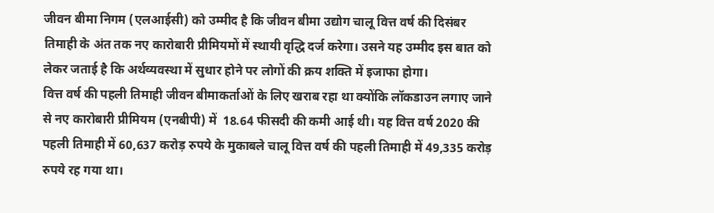जीवन बीमा निगम (एलआईसी) को उम्मीद है कि जीवन बीमा उद्योग चालू वित्त वर्ष की दिसंबर तिमाही के अंत तक नए कारोबारी प्रीमियमों में स्थायी वृद्धि दर्ज करेगा। उसने यह उम्मीद इस बात को लेकर जताई है कि अर्थव्यवस्था में सुधार होने पर लोगों की क्रय शक्ति में इजाफा होगा।
वित्त वर्ष की पहली तिमाही जीवन बीमाकर्ताओं के लिए खराब रहा था क्योंकि लॉकडाउन लगाए जाने से नए कारोबारी प्रीमियम (एनबीपी) में  18.64 फीसदी की कमी आई थी। यह वित्त वर्ष 2020 की पहली तिमाही में 60,637 करोड़ रुपये के मुकाबले चालू वित्त वर्ष की पहली तिमाही में 49,335 करोड़ रुपये रह गया था।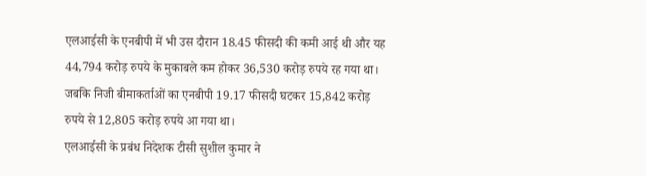एलआईसी के एनबीपी में भी उस दौरान 18.45 फीसदी की कमी आई थी और यह 44,794 करोड़ रुपये के मुकाबले कम होकर 36,530 करोड़ रुपये रह गया था। जबकि निजी बीमाकर्ताओं का एनबीपी 19.17 फीसदी घटकर 15,842 करोड़ रुपये से 12,805 करोड़ रुपये आ गया था।
एलआईसी के प्रबंध निदेशक टीसी सुशील कुमार ने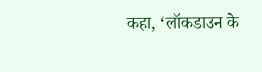कहा, ‘लॉकडाउन के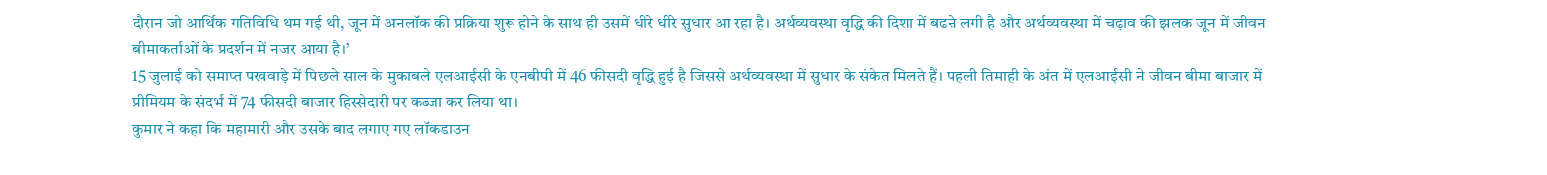दौरान जो आर्थिक गतिविधि थम गई थी, जून में अनलॉक की प्रक्रिया शुरू होने के साथ ही उसमें धीरे धीरे सुधार आ रहा है। अर्थव्यवस्था वृद्धि की दिशा में बढऩे लगी है और अर्थव्यवस्था में चढ़ाव की झलक जून में जीवन बीमाकर्ताओं के प्रदर्शन में नजर आया है।’
15 जुलाई को समाप्त पखवाड़े में पिछले साल के मुकाबले एलआईसी के एनबीपी में 46 फीसदी वृद्धि हुई है जिससे अर्थव्यवस्था में सुधार के संकेत मिलते हैं। पहली तिमाही के अंत में एलआईसी ने जीवन बीमा बाजार में प्रीमियम के संदर्भ में 74 फीसदी बाजार हिस्सेदारी पर कब्जा कर लिया था।
कुमार ने कहा कि महामारी और उसके बाद लगाए गए लॉकडाउन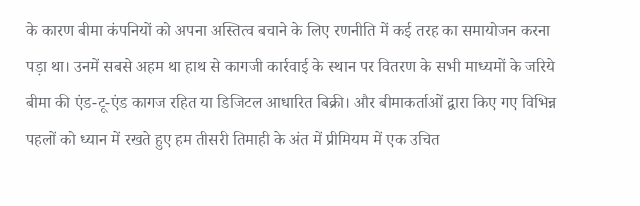के कारण बीमा कंपनियों को अपना अस्तित्व बचाने के लिए रणनीति में कई तरह का समायोजन करना पड़ा था। उनमें सबसे अहम था हाथ से कागजी कार्रवाई के स्थान पर वितरण के सभी माध्यमों के जरिये बीमा की एंड-टू-एंड कागज रहित या डिजिटल आधारित बिक्री। और बीमाकर्ताओं द्वारा किए गए विभिन्न पहलों को ध्यान में रखते हुए हम तीसरी तिमाही के अंत में प्रीमियम में एक उचित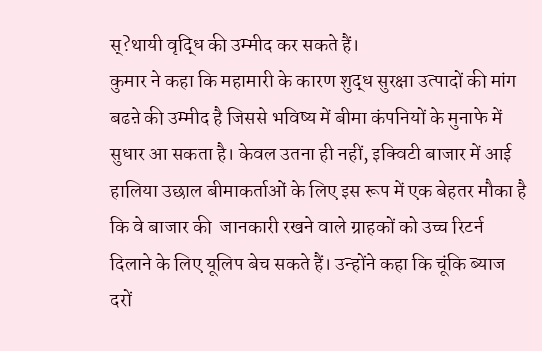स्?थायी वृद्धि की उम्मीद कर सकते हैं।
कुमार ने कहा कि महामारी के कारण शुद्ध सुरक्षा उत्पादों की मांग बढऩे की उम्मीद है जिससे भविष्य में बीमा कंपनियों के मुनाफे में सुधार आ सकता है। केवल उतना ही नहीं, इक्विटी बाजार में आई हालिया उछाल बीमाकर्ताओं के लिए इस रूप में एक बेहतर मौका है कि वे बाजार की  जानकारी रखने वाले ग्राहकों को उच्च रिटर्न दिलाने के लिए यूलिप बेच सकते हैं। उन्होंने कहा कि चूंकि ब्याज दरों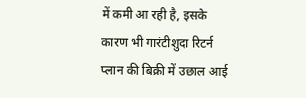में कमी आ रही है, इसके कारण भी गारंटीशुदा रिटर्न प्लान की बिक्री में उछाल आई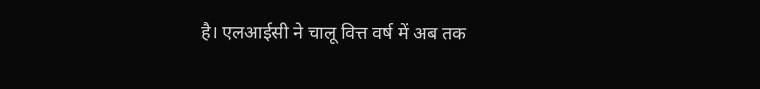है। एलआईसी ने चालू वित्त वर्ष में अब तक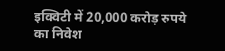इक्विटी में 20,000 करोड़ रुपये का निवेश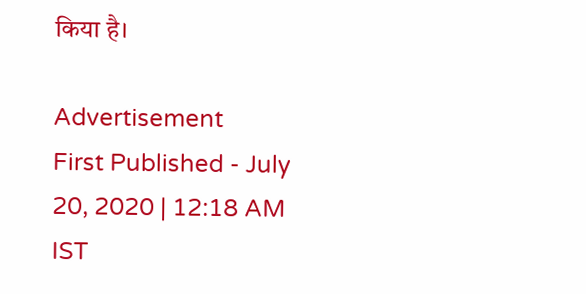किया है।

Advertisement
First Published - July 20, 2020 | 12:18 AM IST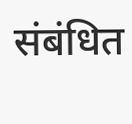संबंधित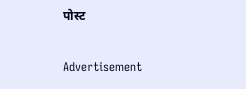पोस्ट

Advertisement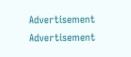Advertisement
Advertisement